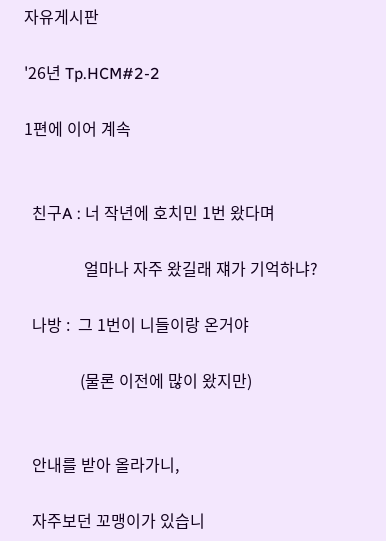자유게시판

'26년 Tp.HCM#2-2

1편에 이어 계속


  친구A : 너 작년에 호치민 1번 왔다며

               얼마나 자주 왔길래 쟤가 기억하냐?

  나방 :  그 1번이 니들이랑 온거야

              (물론 이전에 많이 왔지만)


  안내를 받아 올라가니,

  자주보던 꼬맹이가 있습니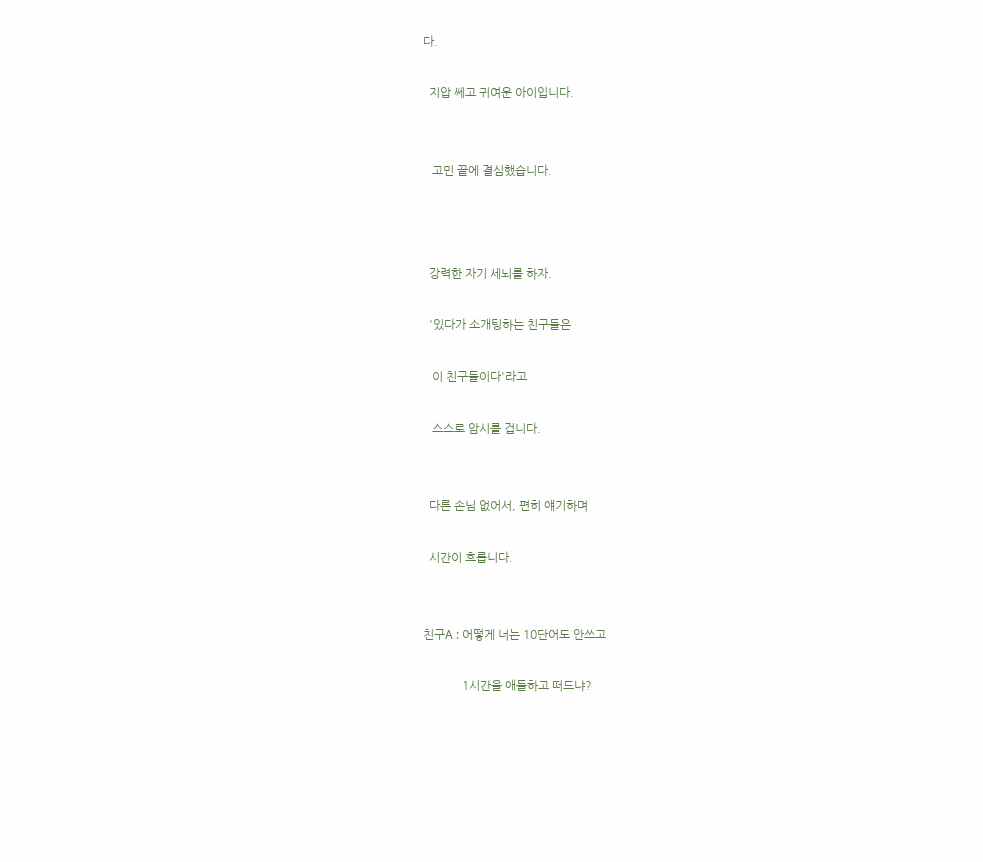다.

  지압 쎄고 귀여운 아이입니다.


   고민 끝에 결심했습니다.



  강력한 자기 세뇌를 하자.

  '있다가 소개팅하는 친구들은

   이 친구들이다'라고

   스스로 암시를 겁니다.


  다른 손님 없어서, 편히 얘기하며

  시간이 흐릅니다.


친구A : 어떻게 너는 10단어도 안쓰고

             1시간을 애들하고 떠드냐?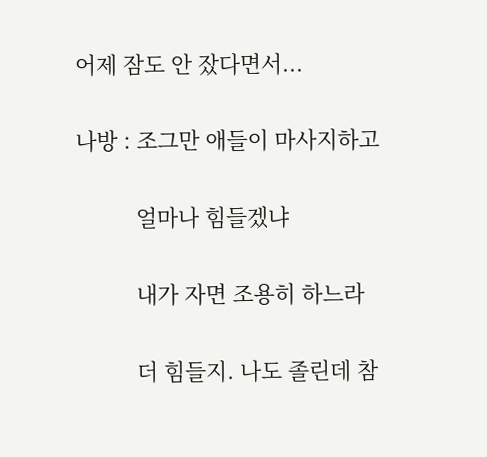어제 잠도 안 잤다면서...

나방 : 조그만 애들이 마사지하고

          얼마나 힘들겠냐

          내가 자면 조용히 하느라

          더 힘들지. 나도 졸린데 참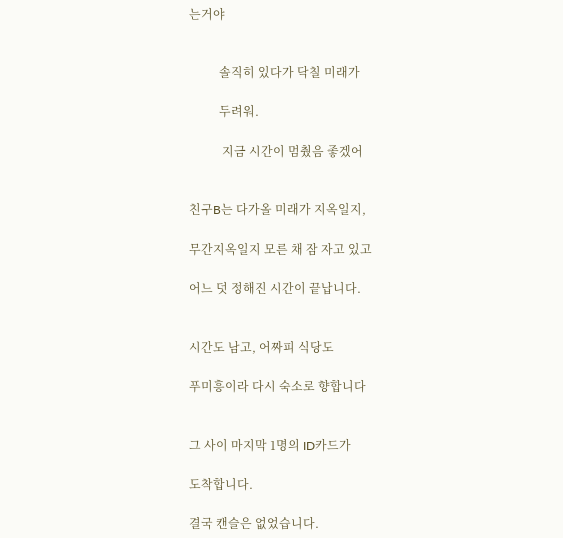는거야


          솔직히 있다가 닥칠 미래가

          두려워.

           지금 시간이 멈췄음 좋겠어


친구B는 다가올 미래가 지옥일지,

무간지옥일지 모른 채 잠 자고 있고

어느 덧 정해진 시간이 끝납니다.


시간도 남고, 어짜피 식당도

푸미흥이라 다시 숙소로 향합니다


그 사이 마지막 1명의 ID카드가

도착합니다.

결국 캔슬은 없었습니다.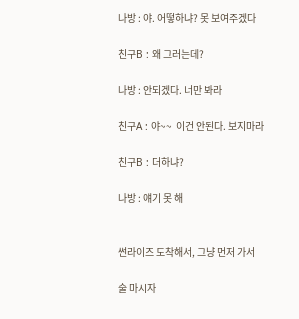나방 : 야. 어떻하냐? 못 보여주겠다

친구B : 왜 그러는데?

나방 : 안되겠다. 너만 봐라

친구A : 야~~  이건 안된다. 보지마라

친구B : 더하냐?

나방 : 얘기 못 해


썬라이즈 도착해서, 그냥 먼저 가서

술 마시자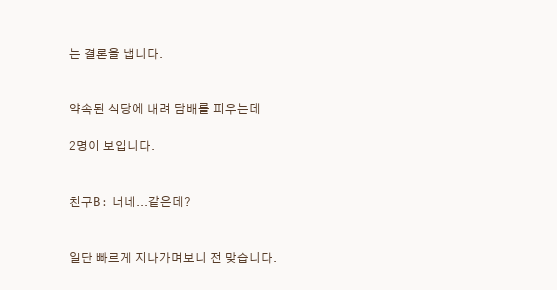는 결론을 냅니다.


약속된 식당에 내려 담배를 피우는데

2명이 보입니다.


친구B :  너네...같은데?


일단 빠르게 지나가며보니 전 맞습니다.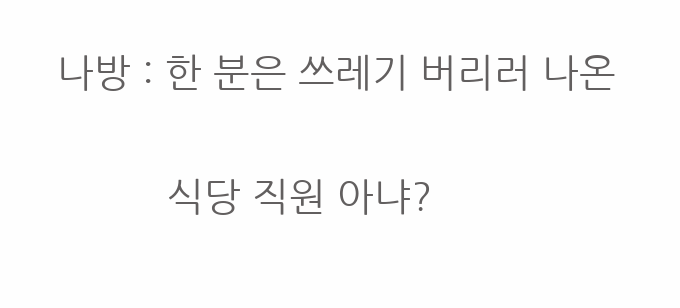나방 : 한 분은 쓰레기 버리러 나온

          식당 직원 아냐?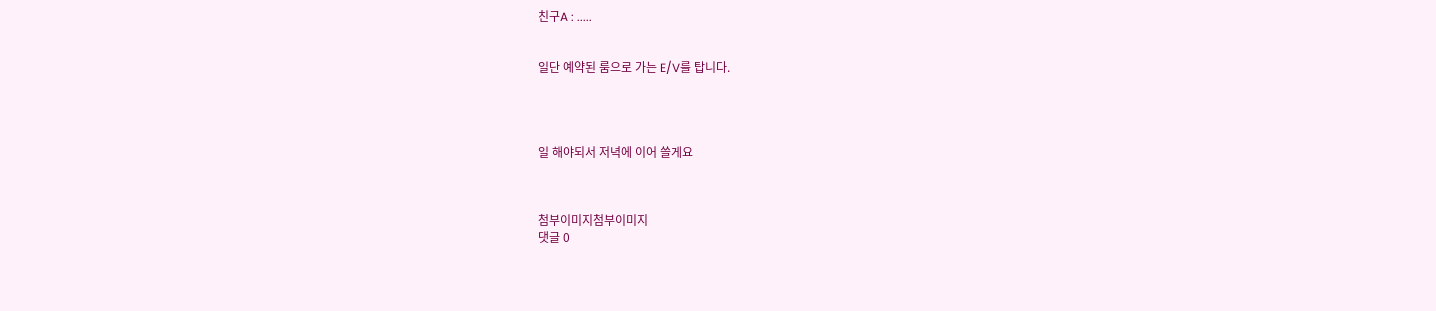친구A : .....


일단 예약된 룸으로 가는 E/V를 탑니다.




일 해야되서 저녁에 이어 쓸게요



첨부이미지첨부이미지
댓글 0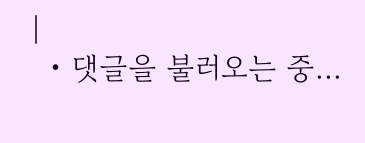|
  • 댓글을 불러오는 중...